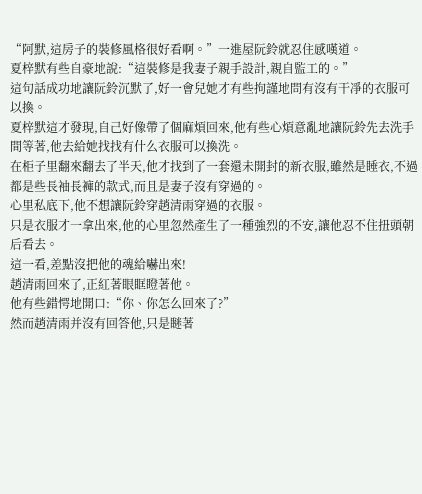“阿默,這房子的裝修風格很好看啊。”一進屋阮鈴就忍住感嘆道。
夏梓默有些自豪地說:“這裝修是我妻子親手設計,親自監工的。”
這句話成功地讓阮鈴沉默了,好一會兒她才有些拘謹地問有沒有干凈的衣服可以換。
夏梓默這才發現,自己好像帶了個麻煩回來,他有些心煩意亂地讓阮鈴先去洗手間等著,他去給她找找有什么衣服可以換洗。
在柜子里翻來翻去了半天,他才找到了一套還未開封的新衣服,雖然是睡衣,不過都是些長袖長褲的款式,而且是妻子沒有穿過的。
心里私底下,他不想讓阮鈴穿趙清雨穿過的衣服。
只是衣服才一拿出來,他的心里忽然產生了一種強烈的不安,讓他忍不住扭頭朝后看去。
這一看,差點沒把他的魂給嚇出來!
趙清雨回來了,正紅著眼眶瞪著他。
他有些錯愕地開口:“你、你怎么回來了?”
然而趙清雨并沒有回答他,只是瞇著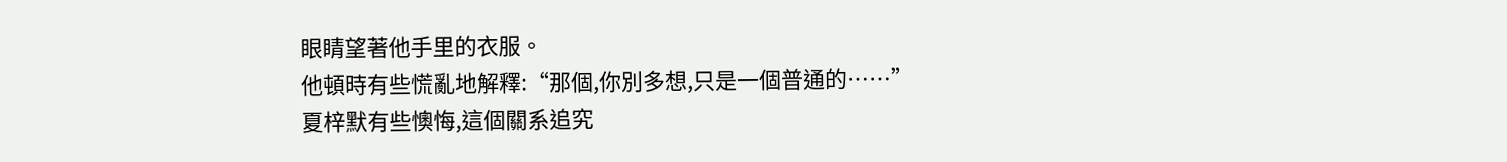眼睛望著他手里的衣服。
他頓時有些慌亂地解釋:“那個,你別多想,只是一個普通的……”
夏梓默有些懊悔,這個關系追究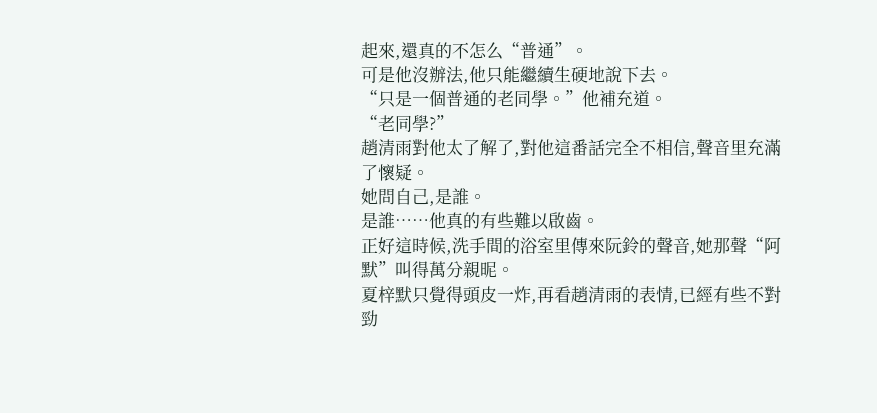起來,還真的不怎么“普通”。
可是他沒辦法,他只能繼續生硬地說下去。
“只是一個普通的老同學。”他補充道。
“老同學?”
趙清雨對他太了解了,對他這番話完全不相信,聲音里充滿了懷疑。
她問自己,是誰。
是誰……他真的有些難以啟齒。
正好這時候,洗手間的浴室里傳來阮鈴的聲音,她那聲“阿默”叫得萬分親昵。
夏梓默只覺得頭皮一炸,再看趙清雨的表情,已經有些不對勁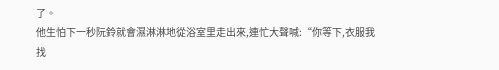了。
他生怕下一秒阮鈴就會濕淋淋地從浴室里走出來,連忙大聲喊:“你等下,衣服我找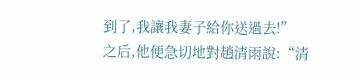到了,我讓我妻子給你送過去!”
之后,他便急切地對趙清雨說:“清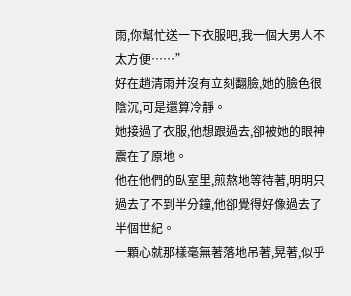雨,你幫忙送一下衣服吧,我一個大男人不太方便……”
好在趙清雨并沒有立刻翻臉,她的臉色很陰沉,可是還算冷靜。
她接過了衣服,他想跟過去,卻被她的眼神震在了原地。
他在他們的臥室里,煎熬地等待著,明明只過去了不到半分鐘,他卻覺得好像過去了半個世紀。
一顆心就那樣毫無著落地吊著,晃著,似乎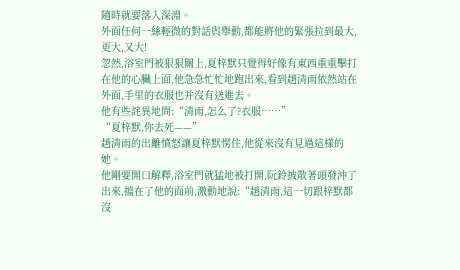隨時就要落入深淵。
外面任何一絲輕微的對話與舉動,都能將他的緊張拉到最大,更大,又大!
忽然,浴室門被狠狠關上,夏梓默只覺得好像有東西重重擊打在他的心臟上面,他急急忙忙地跑出來,看到趙清雨依然站在外面,手里的衣服也并沒有送進去。
他有些詫異地問:“清雨,怎么了?衣服……”
“夏梓默,你去死——”
趙清雨的出離憤怒讓夏梓默愣住,他從來沒有見過這樣的她。
他剛要開口解釋,浴室門就猛地被打開,阮鈴披散著頭發沖了出來,擋在了他的面前,激動地說:“趙清雨,這一切跟梓默都沒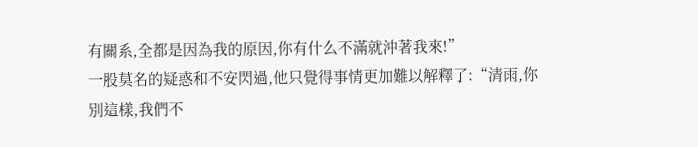有關系,全都是因為我的原因,你有什么不滿就沖著我來!”
一股莫名的疑惑和不安閃過,他只覺得事情更加難以解釋了:“清雨,你別這樣,我們不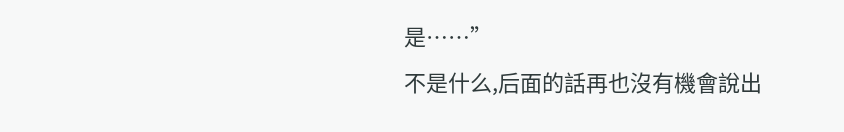是……”
不是什么,后面的話再也沒有機會說出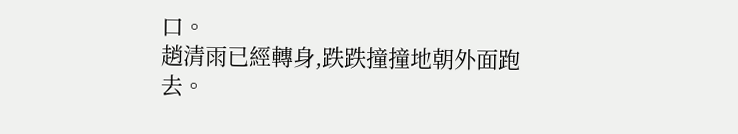口。
趙清雨已經轉身,跌跌撞撞地朝外面跑去。